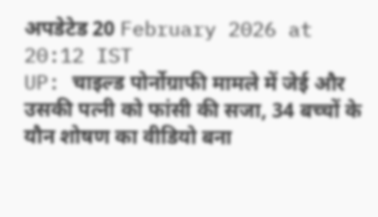अपडेटेड 20 February 2026 at 20:12 IST
UP: चाइल्ड पोर्नोग्राफी मामले में जेई और उसकी पत्नी को फांसी की सजा, 34 बच्चों के यौन शोषण का वीडियो बना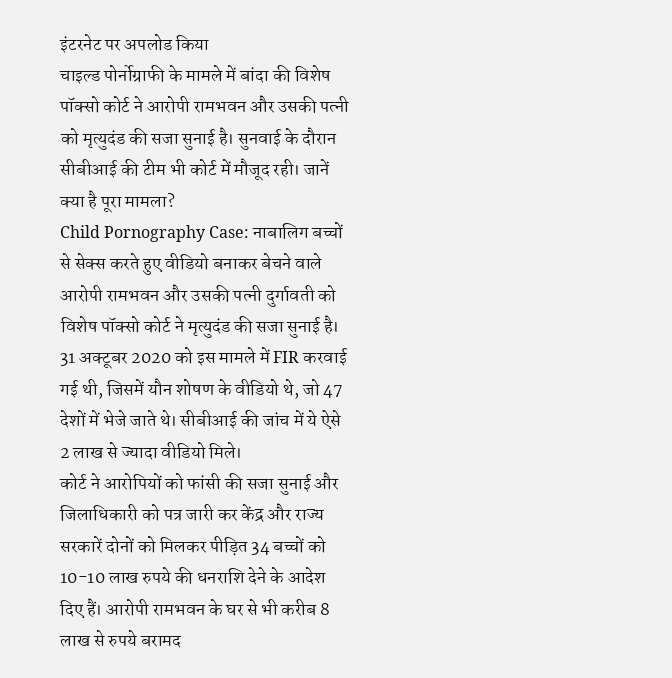इंटरनेट पर अपलोड किया
चाइल्ड पोर्नोग्राफी के मामले में बांदा की विशेष पॉक्सो कोर्ट ने आरोपी रामभवन और उसकी पत्नी को मृत्युदंड की सजा सुनाई है। सुनवाई के दौरान सीबीआई की टीम भी कोर्ट में मौजूद रही। जानें क्या है पूरा मामला?
Child Pornography Case: नाबालिग बच्चों से सेक्स करते हुए वीडियो बनाकर बेचने वाले आरोपी रामभवन और उसकी पत्नी दुर्गावती को विशेष पॉक्सो कोर्ट ने मृत्युदंड की सजा सुनाई है। 31 अक्टूबर 2020 को इस मामले में FIR करवाई गई थी, जिसमें यौन शोषण के वीडियो थे, जो 47 देशों में भेजे जाते थे। सीबीआई की जांच में ये ऐसे 2 लाख से ज्यादा वीडियो मिले।
कोर्ट ने आरोपियों को फांसी की सजा सुनाई और जिलाधिकारी को पत्र जारी कर केंद्र और राज्य सरकारें दोनों को मिलकर पीड़ित 34 बच्चों को 10-10 लाख रुपये की धनराशि देने के आदेश दिए हैं। आरोपी रामभवन के घर से भी करीब 8 लाख से रुपये बरामद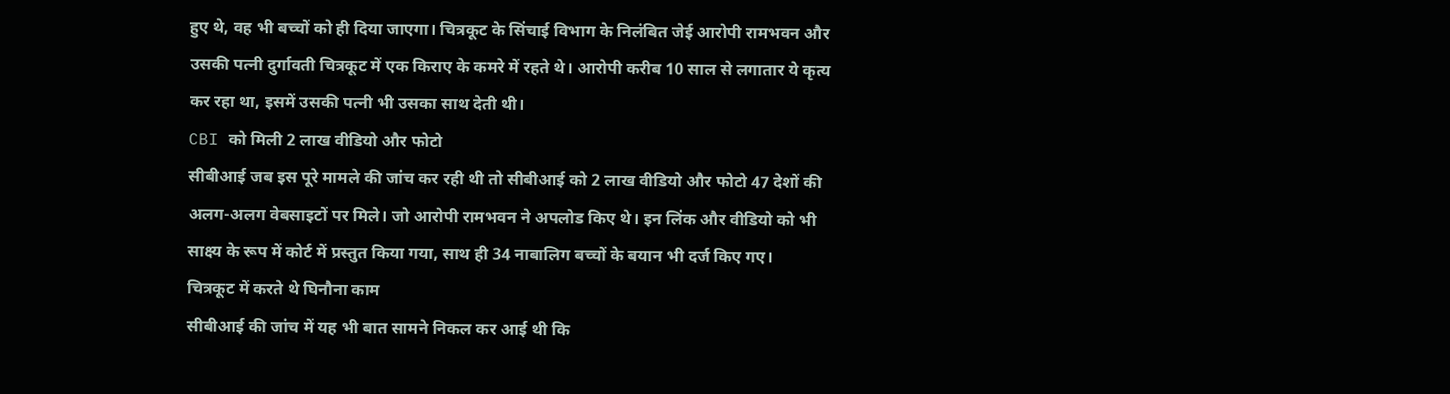हुए थे, वह भी बच्चों को ही दिया जाएगा। चित्रकूट के सिंचाई विभाग के निलंबित जेई आरोपी रामभवन और उसकी पत्नी दुर्गावती चित्रकूट में एक किराए के कमरे में रहते थे। आरोपी करीब 10 साल से लगातार ये कृत्य कर रहा था, इसमें उसकी पत्नी भी उसका साथ देती थी।
CBI को मिली 2 लाख वीडियो और फोटो
सीबीआई जब इस पूरे मामले की जांच कर रही थी तो सीबीआई को 2 लाख वीडियो और फोटो 47 देशों की अलग-अलग वेबसाइटों पर मिले। जो आरोपी रामभवन ने अपलोड किए थे। इन लिंक और वीडियो को भी साक्ष्य के रूप में कोर्ट में प्रस्तुत किया गया, साथ ही 34 नाबालिग बच्चों के बयान भी दर्ज किए गए।
चित्रकूट में करते थे घिनौना काम
सीबीआई की जांच में यह भी बात सामने निकल कर आई थी कि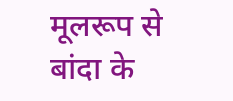मूलरूप से बांदा के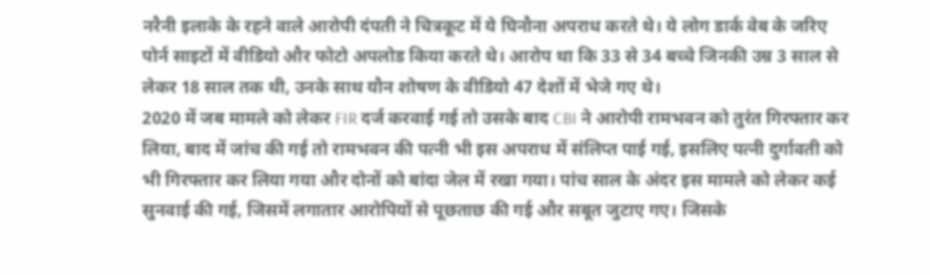नरैनी इलाके के रहने वाले आरोपी दंपती ने चित्रकूट में ये घिनौना अपराध करते थे। ये लोग डार्क वेब के जरिए पोर्न साइटों में वीडियो और फोटो अपलोड किया करते थे। आरोप था कि 33 से 34 बच्चे जिनकी उम्र 3 साल से लेकर 18 साल तक थी, उनके साथ यौन शोषण के वीडियो 47 देशों में भेजे गए थे।
2020 में जब मामले को लेकर FIR दर्ज करवाई गई तो उसके बाद CBI ने आरोपी रामभवन को तुरंत गिरफ्तार कर लिया, बाद में जांच की गई तो रामभवन की पत्नी भी इस अपराध में संलिप्त पाई गई, इसलिए पत्नी दुर्गावती को भी गिरफ्तार कर लिया गया और दोनों को बांदा जेल में रखा गया। पांच साल के अंदर इस मामले को लेकर कई सुनवाई की गई, जिसमें लगातार आरोपियों से पूछताछ की गई और सबूत जुटाए गए। जिसके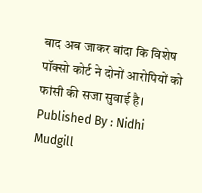बाद अब जाकर बांदा कि विशेष पॉक्सो कोर्ट ने दोनों आरोपियों को फांसी की सजा सुवाई है।
Published By : Nidhi Mudgill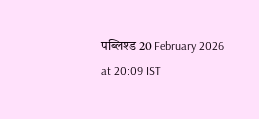पब्लिश्ड 20 February 2026 at 20:09 IST